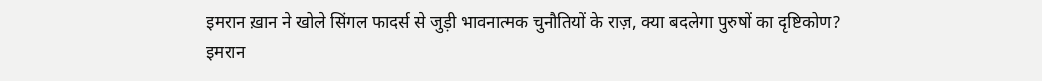इमरान ख़ान ने खोले सिंगल फादर्स से जुड़ी भावनात्मक चुनौतियों के राज़, क्या बदलेगा पुरुषों का दृष्टिकोण?
इमरान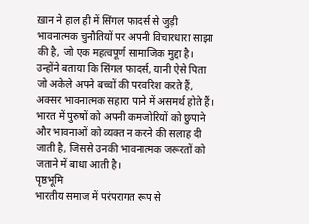ख़ान ने हाल ही में सिंगल फादर्स से जुड़ी भावनात्मक चुनौतियों पर अपनी विचारधारा साझा की है, जो एक महत्वपूर्ण सामाजिक मुद्दा है। उन्होंने बताया कि सिंगल फादर्स, यानी ऐसे पिता जो अकेले अपने बच्चों की परवरिश करते हैं, अक्सर भावनात्मक सहारा पाने में असमर्थ होते हैं। भारत में पुरुषों को अपनी कमजोरियों को छुपाने और भावनाओं को व्यक्त न करने की सलाह दी जाती है, जिससे उनकी भावनात्मक जरूरतों को जताने में बाधा आती है।
पृष्ठभूमि
भारतीय समाज में परंपरागत रूप से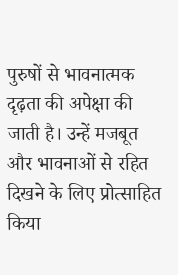पुरुषों से भावनात्मक दृढ़ता की अपेक्षा की जाती है। उन्हें मजबूत और भावनाओं से रहित दिखने के लिए प्रोत्साहित किया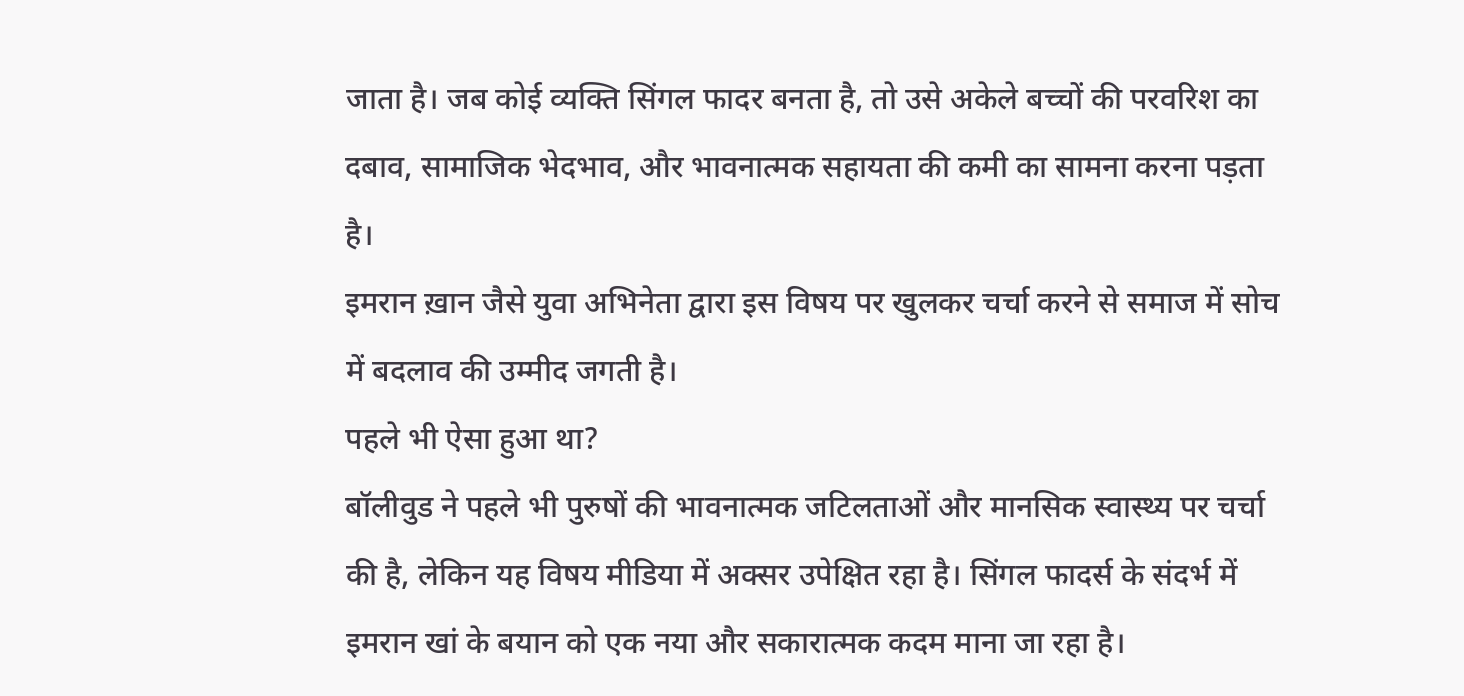जाता है। जब कोई व्यक्ति सिंगल फादर बनता है, तो उसे अकेले बच्चों की परवरिश का दबाव, सामाजिक भेदभाव, और भावनात्मक सहायता की कमी का सामना करना पड़ता है।
इमरान ख़ान जैसे युवा अभिनेता द्वारा इस विषय पर खुलकर चर्चा करने से समाज में सोच में बदलाव की उम्मीद जगती है।
पहले भी ऐसा हुआ था?
बॉलीवुड ने पहले भी पुरुषों की भावनात्मक जटिलताओं और मानसिक स्वास्थ्य पर चर्चा की है, लेकिन यह विषय मीडिया में अक्सर उपेक्षित रहा है। सिंगल फादर्स के संदर्भ में इमरान खां के बयान को एक नया और सकारात्मक कदम माना जा रहा है।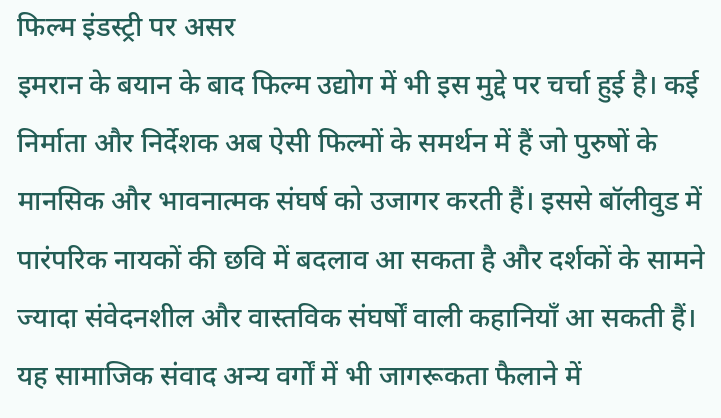फिल्म इंडस्ट्री पर असर
इमरान के बयान के बाद फिल्म उद्योग में भी इस मुद्दे पर चर्चा हुई है। कई निर्माता और निर्देशक अब ऐसी फिल्मों के समर्थन में हैं जो पुरुषों के मानसिक और भावनात्मक संघर्ष को उजागर करती हैं। इससे बॉलीवुड में पारंपरिक नायकों की छवि में बदलाव आ सकता है और दर्शकों के सामने ज्यादा संवेदनशील और वास्तविक संघर्षों वाली कहानियाँ आ सकती हैं।
यह सामाजिक संवाद अन्य वर्गों में भी जागरूकता फैलाने में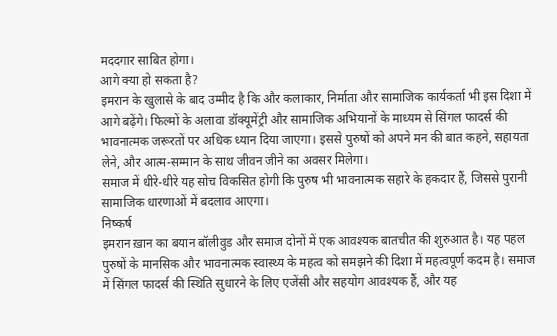मददगार साबित होगा।
आगे क्या हो सकता है?
इमरान के खुलासे के बाद उम्मीद है कि और कलाकार, निर्माता और सामाजिक कार्यकर्ता भी इस दिशा में आगे बढ़ेंगे। फिल्मों के अलावा डॉक्यूमेंट्री और सामाजिक अभियानों के माध्यम से सिंगल फादर्स की भावनात्मक जरूरतों पर अधिक ध्यान दिया जाएगा। इससे पुरुषों को अपने मन की बात कहने, सहायता लेने, और आत्म-सम्मान के साथ जीवन जीने का अवसर मिलेगा।
समाज में धीरे-धीरे यह सोच विकसित होगी कि पुरुष भी भावनात्मक सहारे के हकदार हैं, जिससे पुरानी सामाजिक धारणाओं में बदलाव आएगा।
निष्कर्ष
इमरान ख़ान का बयान बॉलीवुड और समाज दोनों में एक आवश्यक बातचीत की शुरुआत है। यह पहल पुरुषों के मानसिक और भावनात्मक स्वास्थ्य के महत्व को समझने की दिशा में महत्वपूर्ण कदम है। समाज में सिंगल फादर्स की स्थिति सुधारने के लिए एजेंसी और सहयोग आवश्यक हैं, और यह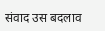संवाद उस बदलाव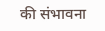की संभावना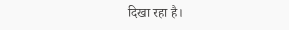दिखा रहा है।